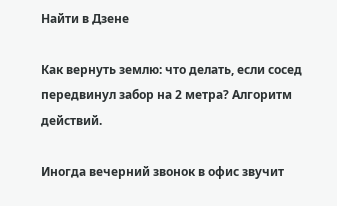Найти в Дзене

Как вернуть землю: что делать, если сосед передвинул забор на 2 метра? Алгоритм действий.

Иногда вечерний звонок в офис звучит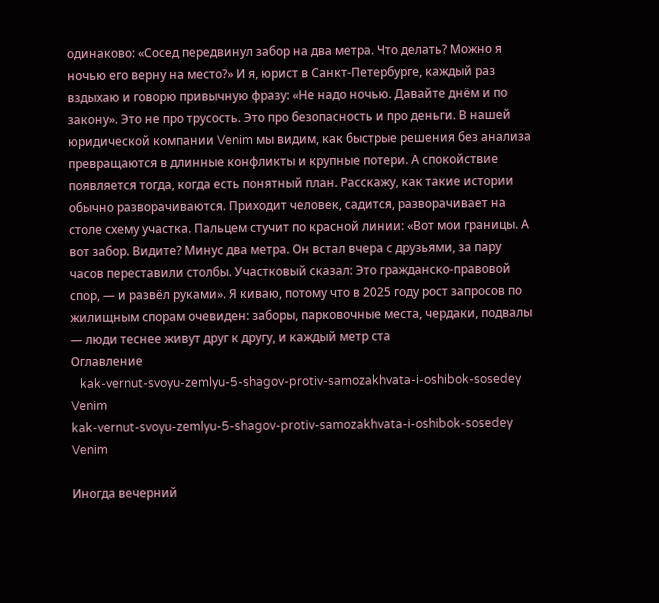одинаково: «Сосед передвинул забор на два метра. Что делать? Можно я ночью его верну на место?» И я, юрист в Санкт-Петербурге, каждый раз вздыхаю и говорю привычную фразу: «Не надо ночью. Давайте днём и по закону». Это не про трусость. Это про безопасность и про деньги. В нашей юридической компании Venim мы видим, как быстрые решения без анализа превращаются в длинные конфликты и крупные потери. А спокойствие появляется тогда, когда есть понятный план. Расскажу, как такие истории обычно разворачиваются. Приходит человек, садится, разворачивает на столе схему участка. Пальцем стучит по красной линии: «Вот мои границы. А вот забор. Видите? Минус два метра. Он встал вчера с друзьями, за пару часов переставили столбы. Участковый сказал: Это гражданско-правовой спор, — и развёл руками». Я киваю, потому что в 2025 году рост запросов по жилищным спорам очевиден: заборы, парковочные места, чердаки, подвалы — люди теснее живут друг к другу, и каждый метр ста
Оглавление
   kak-vernut-svoyu-zemlyu-5-shagov-protiv-samozakhvata-i-oshibok-sosedey Venim
kak-vernut-svoyu-zemlyu-5-shagov-protiv-samozakhvata-i-oshibok-sosedey Venim

Иногда вечерний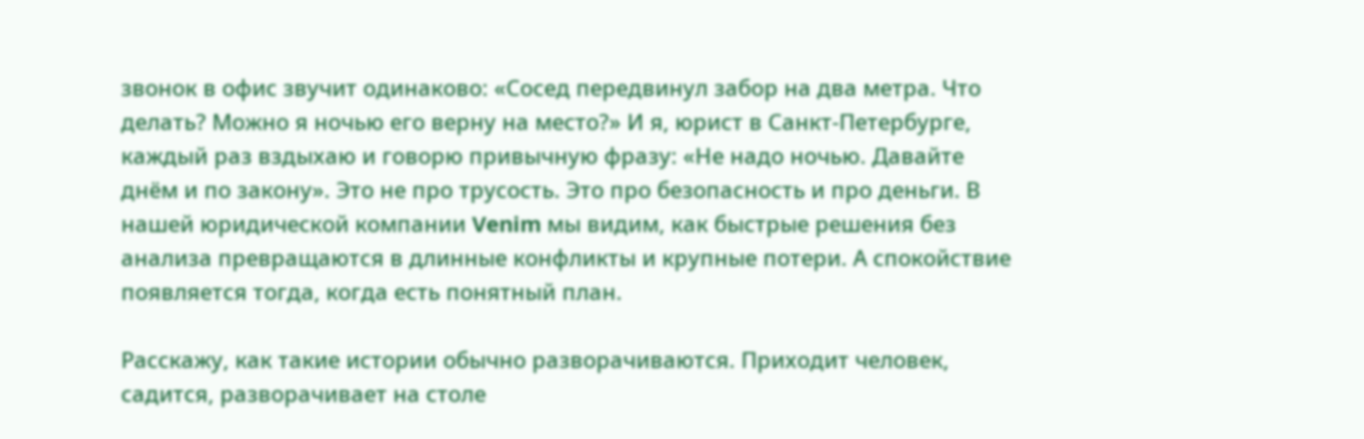звонок в офис звучит одинаково: «Сосед передвинул забор на два метра. Что делать? Можно я ночью его верну на место?» И я, юрист в Санкт-Петербурге, каждый раз вздыхаю и говорю привычную фразу: «Не надо ночью. Давайте днём и по закону». Это не про трусость. Это про безопасность и про деньги. В нашей юридической компании Venim мы видим, как быстрые решения без анализа превращаются в длинные конфликты и крупные потери. А спокойствие появляется тогда, когда есть понятный план.

Расскажу, как такие истории обычно разворачиваются. Приходит человек, садится, разворачивает на столе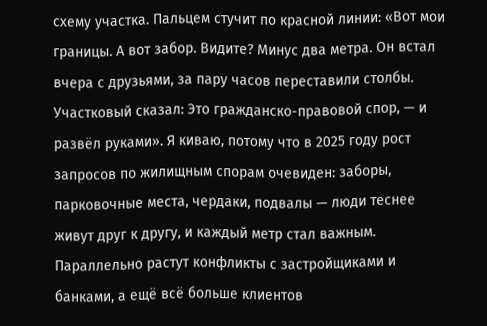схему участка. Пальцем стучит по красной линии: «Вот мои границы. А вот забор. Видите? Минус два метра. Он встал вчера с друзьями, за пару часов переставили столбы. Участковый сказал: Это гражданско-правовой спор, — и развёл руками». Я киваю, потому что в 2025 году рост запросов по жилищным спорам очевиден: заборы, парковочные места, чердаки, подвалы — люди теснее живут друг к другу, и каждый метр стал важным. Параллельно растут конфликты с застройщиками и банками, а ещё всё больше клиентов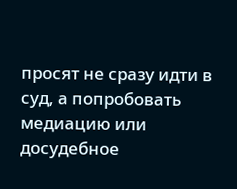просят не сразу идти в суд, а попробовать медиацию или досудебное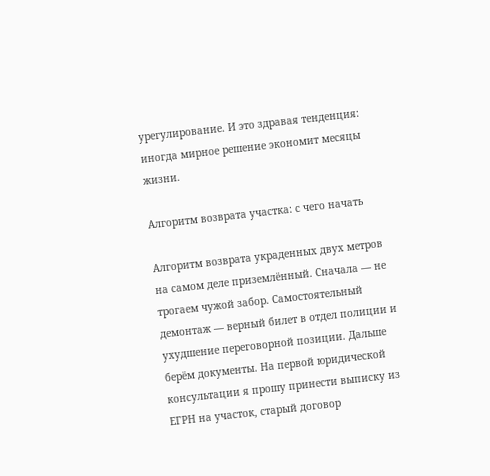урегулирование. И это здравая тенденция: иногда мирное решение экономит месяцы жизни.

Алгоритм возврата участка: с чего начать

Алгоритм возврата украденных двух метров на самом деле приземлённый. Сначала — не трогаем чужой забор. Самостоятельный демонтаж — верный билет в отдел полиции и ухудшение переговорной позиции. Дальше берём документы. На первой юридической консультации я прошу принести выписку из ЕГРН на участок, старый договор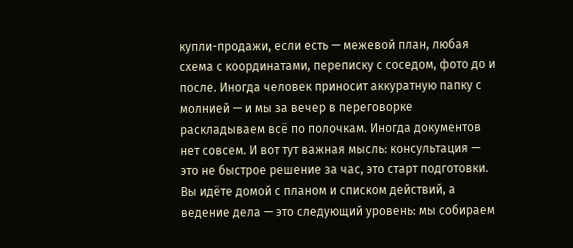купли-продажи, если есть — межевой план, любая схема с координатами, переписку с соседом, фото до и после. Иногда человек приносит аккуратную папку с молнией — и мы за вечер в переговорке раскладываем всё по полочкам. Иногда документов нет совсем. И вот тут важная мысль: консультация — это не быстрое решение за час, это старт подготовки. Вы идёте домой с планом и списком действий, а ведение дела — это следующий уровень: мы собираем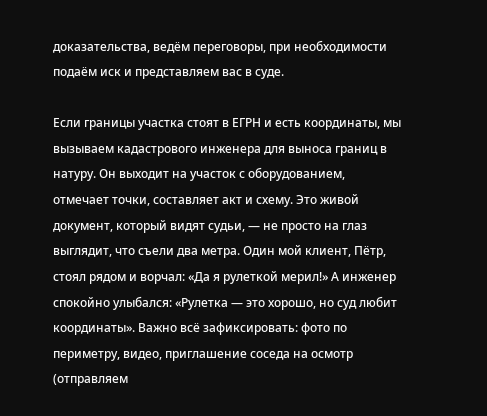доказательства, ведём переговоры, при необходимости подаём иск и представляем вас в суде.

Если границы участка стоят в ЕГРН и есть координаты, мы вызываем кадастрового инженера для выноса границ в натуру. Он выходит на участок с оборудованием, отмечает точки, составляет акт и схему. Это живой документ, который видят судьи, — не просто на глаз выглядит, что съели два метра. Один мой клиент, Пётр, стоял рядом и ворчал: «Да я рулеткой мерил!» А инженер спокойно улыбался: «Рулетка — это хорошо, но суд любит координаты». Важно всё зафиксировать: фото по периметру, видео, приглашение соседа на осмотр (отправляем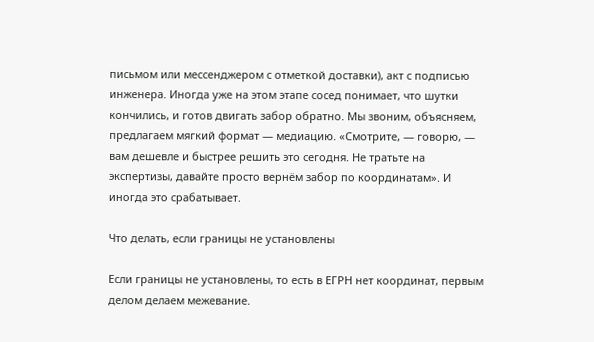письмом или мессенджером с отметкой доставки), акт с подписью инженера. Иногда уже на этом этапе сосед понимает, что шутки кончились, и готов двигать забор обратно. Мы звоним, объясняем, предлагаем мягкий формат — медиацию. «Смотрите, — говорю, — вам дешевле и быстрее решить это сегодня. Не тратьте на экспертизы, давайте просто вернём забор по координатам». И иногда это срабатывает.

Что делать, если границы не установлены

Если границы не установлены, то есть в ЕГРН нет координат, первым делом делаем межевание.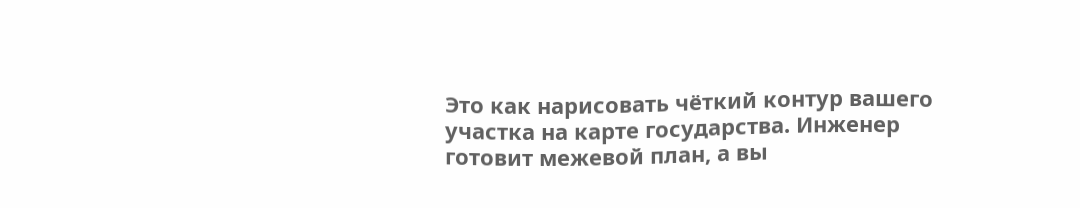Это как нарисовать чёткий контур вашего участка на карте государства. Инженер готовит межевой план, а вы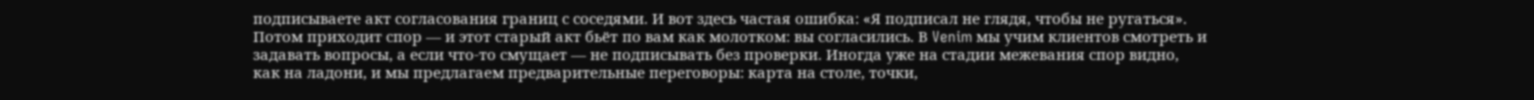подписываете акт согласования границ с соседями. И вот здесь частая ошибка: «Я подписал не глядя, чтобы не ругаться». Потом приходит спор — и этот старый акт бьёт по вам как молотком: вы согласились. В Venim мы учим клиентов смотреть и задавать вопросы, а если что-то смущает — не подписывать без проверки. Иногда уже на стадии межевания спор видно, как на ладони, и мы предлагаем предварительные переговоры: карта на столе, точки,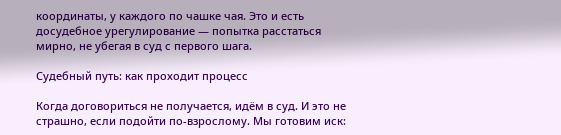координаты, у каждого по чашке чая. Это и есть досудебное урегулирование — попытка расстаться мирно, не убегая в суд с первого шага.

Судебный путь: как проходит процесс

Когда договориться не получается, идём в суд. И это не страшно, если подойти по-взрослому. Мы готовим иск: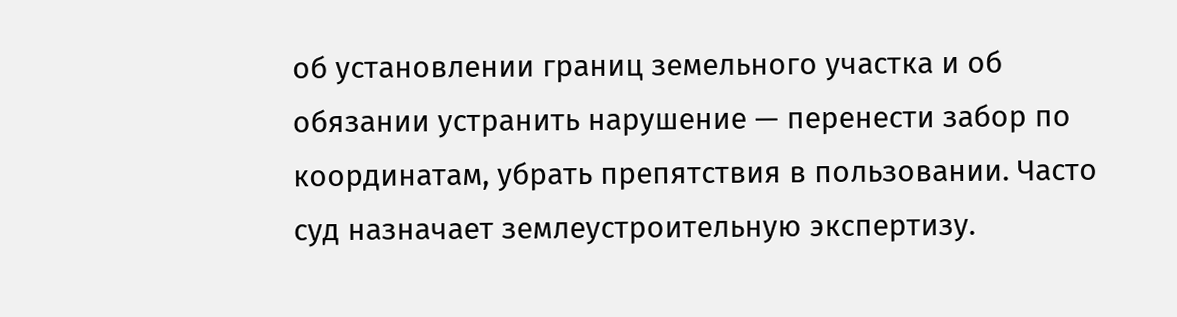об установлении границ земельного участка и об обязании устранить нарушение — перенести забор по координатам, убрать препятствия в пользовании. Часто суд назначает землеустроительную экспертизу.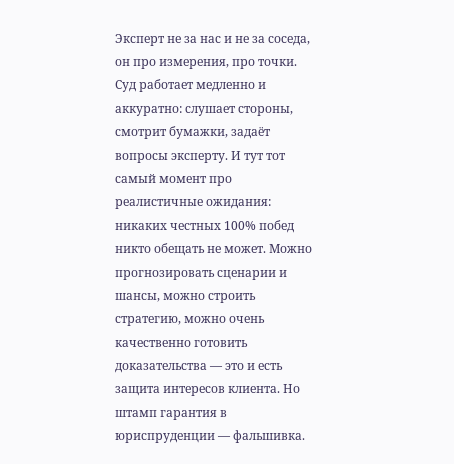Эксперт не за нас и не за соседа, он про измерения, про точки. Суд работает медленно и аккуратно: слушает стороны, смотрит бумажки, задаёт вопросы эксперту. И тут тот самый момент про реалистичные ожидания: никаких честных 100% побед никто обещать не может. Можно прогнозировать сценарии и шансы, можно строить стратегию, можно очень качественно готовить доказательства — это и есть защита интересов клиента. Но штамп гарантия в юриспруденции — фальшивка.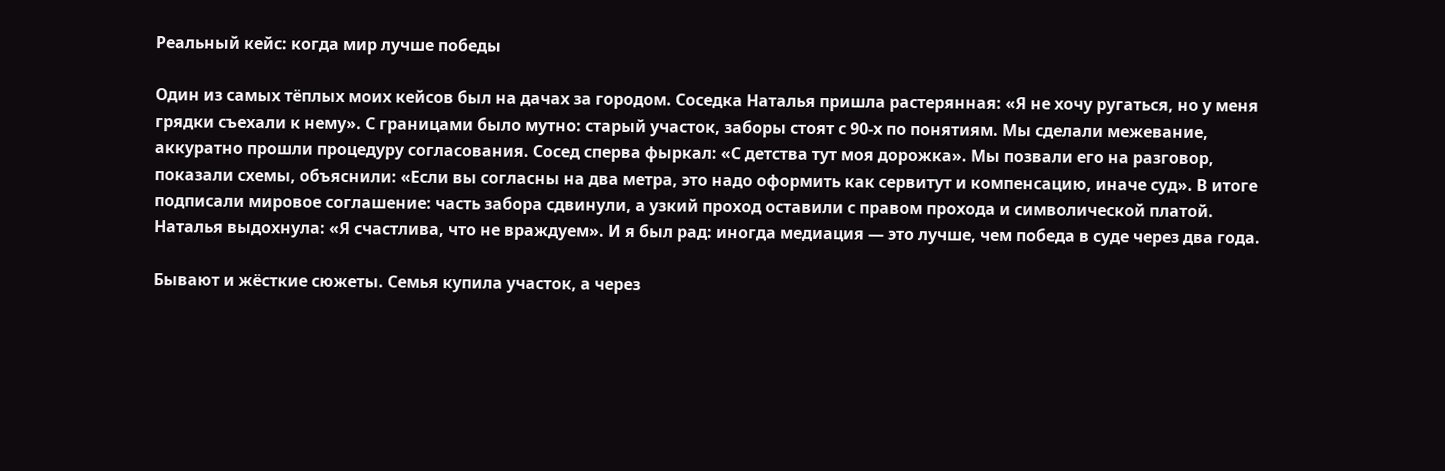Реальный кейс: когда мир лучше победы

Один из самых тёплых моих кейсов был на дачах за городом. Соседка Наталья пришла растерянная: «Я не хочу ругаться, но у меня грядки съехали к нему». С границами было мутно: старый участок, заборы стоят с 90-х по понятиям. Мы сделали межевание, аккуратно прошли процедуру согласования. Сосед сперва фыркал: «С детства тут моя дорожка». Мы позвали его на разговор, показали схемы, объяснили: «Если вы согласны на два метра, это надо оформить как сервитут и компенсацию, иначе суд». В итоге подписали мировое соглашение: часть забора сдвинули, а узкий проход оставили с правом прохода и символической платой. Наталья выдохнула: «Я счастлива, что не враждуем». И я был рад: иногда медиация — это лучше, чем победа в суде через два года.

Бывают и жёсткие сюжеты. Семья купила участок, а через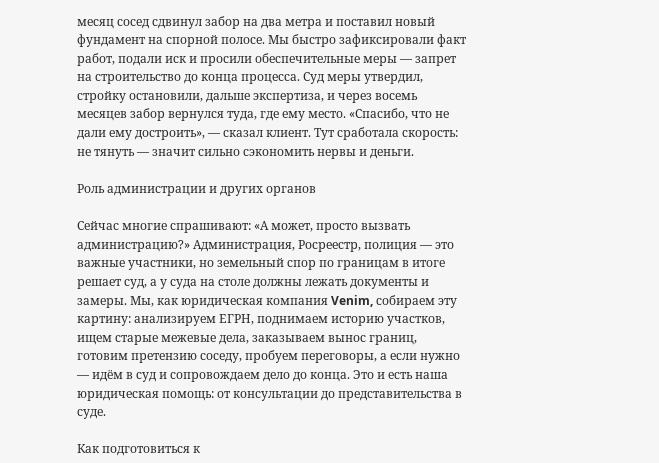месяц сосед сдвинул забор на два метра и поставил новый фундамент на спорной полосе. Мы быстро зафиксировали факт работ, подали иск и просили обеспечительные меры — запрет на строительство до конца процесса. Суд меры утвердил, стройку остановили, дальше экспертиза, и через восемь месяцев забор вернулся туда, где ему место. «Спасибо, что не дали ему достроить», — сказал клиент. Тут сработала скорость: не тянуть — значит сильно сэкономить нервы и деньги.

Роль администрации и других органов

Сейчас многие спрашивают: «А может, просто вызвать администрацию?» Администрация, Росреестр, полиция — это важные участники, но земельный спор по границам в итоге решает суд, а у суда на столе должны лежать документы и замеры. Мы, как юридическая компания Venim, собираем эту картину: анализируем ЕГРН, поднимаем историю участков, ищем старые межевые дела, заказываем вынос границ, готовим претензию соседу, пробуем переговоры, а если нужно — идём в суд и сопровождаем дело до конца. Это и есть наша юридическая помощь: от консультации до представительства в суде.

Как подготовиться к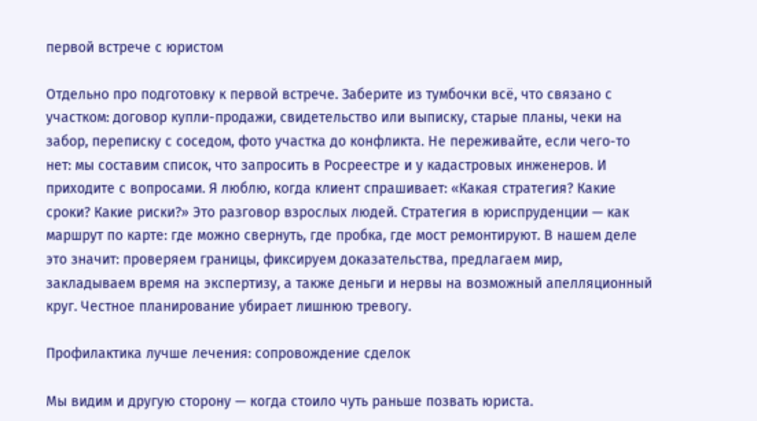первой встрече с юристом

Отдельно про подготовку к первой встрече. Заберите из тумбочки всё, что связано с участком: договор купли-продажи, свидетельство или выписку, старые планы, чеки на забор, переписку с соседом, фото участка до конфликта. Не переживайте, если чего-то нет: мы составим список, что запросить в Росреестре и у кадастровых инженеров. И приходите с вопросами. Я люблю, когда клиент спрашивает: «Какая стратегия? Какие сроки? Какие риски?» Это разговор взрослых людей. Стратегия в юриспруденции — как маршрут по карте: где можно свернуть, где пробка, где мост ремонтируют. В нашем деле это значит: проверяем границы, фиксируем доказательства, предлагаем мир, закладываем время на экспертизу, а также деньги и нервы на возможный апелляционный круг. Честное планирование убирает лишнюю тревогу.

Профилактика лучше лечения: сопровождение сделок

Мы видим и другую сторону — когда стоило чуть раньше позвать юриста.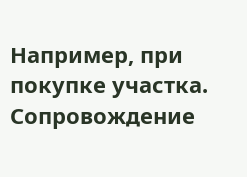Например, при покупке участка. Сопровождение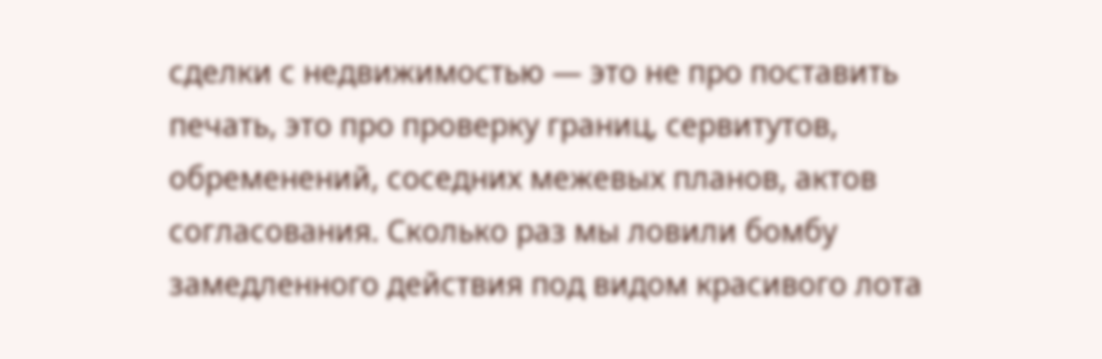сделки с недвижимостью — это не про поставить печать, это про проверку границ, сервитутов, обременений, соседних межевых планов, актов согласования. Сколько раз мы ловили бомбу замедленного действия под видом красивого лота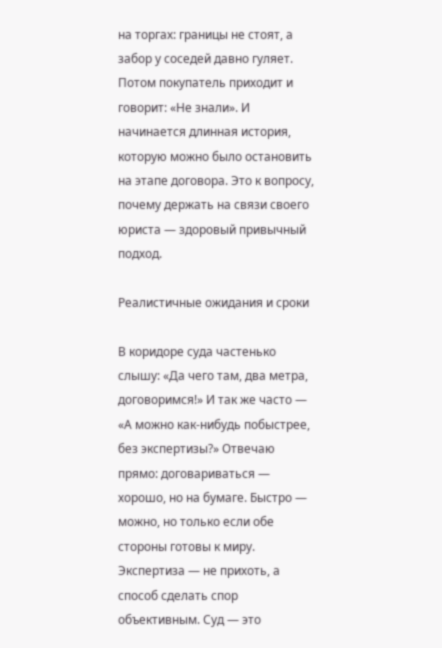на торгах: границы не стоят, а забор у соседей давно гуляет. Потом покупатель приходит и говорит: «Не знали». И начинается длинная история, которую можно было остановить на этапе договора. Это к вопросу, почему держать на связи своего юриста — здоровый привычный подход.

Реалистичные ожидания и сроки

В коридоре суда частенько слышу: «Да чего там, два метра, договоримся!» И так же часто — «А можно как-нибудь побыстрее, без экспертизы?» Отвечаю прямо: договариваться — хорошо, но на бумаге. Быстро — можно, но только если обе стороны готовы к миру. Экспертиза — не прихоть, а способ сделать спор объективным. Суд — это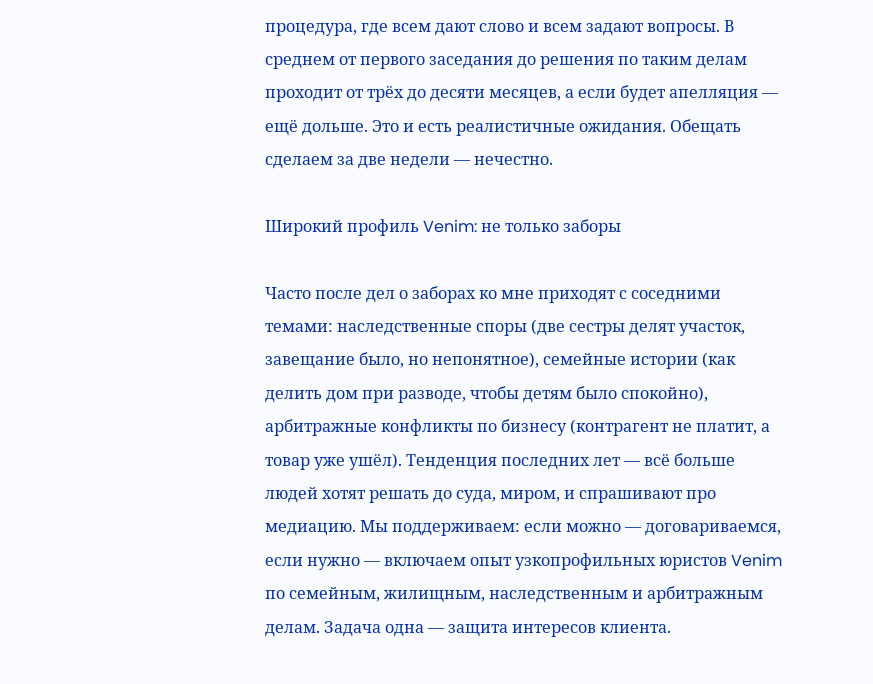процедура, где всем дают слово и всем задают вопросы. В среднем от первого заседания до решения по таким делам проходит от трёх до десяти месяцев, а если будет апелляция — ещё дольше. Это и есть реалистичные ожидания. Обещать сделаем за две недели — нечестно.

Широкий профиль Venim: не только заборы

Часто после дел о заборах ко мне приходят с соседними темами: наследственные споры (две сестры делят участок, завещание было, но непонятное), семейные истории (как делить дом при разводе, чтобы детям было спокойно), арбитражные конфликты по бизнесу (контрагент не платит, а товар уже ушёл). Тенденция последних лет — всё больше людей хотят решать до суда, миром, и спрашивают про медиацию. Мы поддерживаем: если можно — договариваемся, если нужно — включаем опыт узкопрофильных юристов Venim по семейным, жилищным, наследственным и арбитражным делам. Задача одна — защита интересов клиента.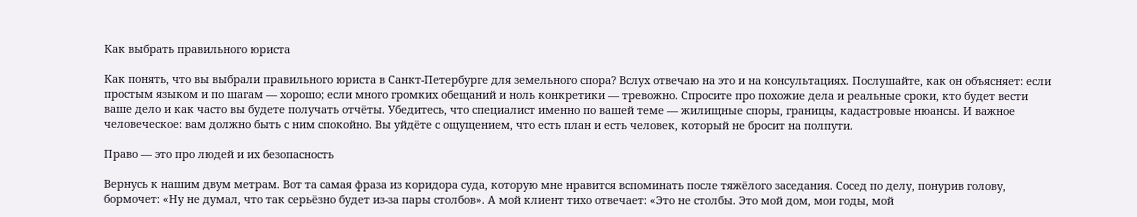Как выбрать правильного юриста

Как понять, что вы выбрали правильного юриста в Санкт-Петербурге для земельного спора? Вслух отвечаю на это и на консультациях. Послушайте, как он объясняет: если простым языком и по шагам — хорошо; если много громких обещаний и ноль конкретики — тревожно. Спросите про похожие дела и реальные сроки, кто будет вести ваше дело и как часто вы будете получать отчёты. Убедитесь, что специалист именно по вашей теме — жилищные споры, границы, кадастровые нюансы. И важное человеческое: вам должно быть с ним спокойно. Вы уйдёте с ощущением, что есть план и есть человек, который не бросит на полпути.

Право — это про людей и их безопасность

Вернусь к нашим двум метрам. Вот та самая фраза из коридора суда, которую мне нравится вспоминать после тяжёлого заседания. Сосед по делу, понурив голову, бормочет: «Ну не думал, что так серьёзно будет из-за пары столбов». А мой клиент тихо отвечает: «Это не столбы. Это мой дом, мои годы, мой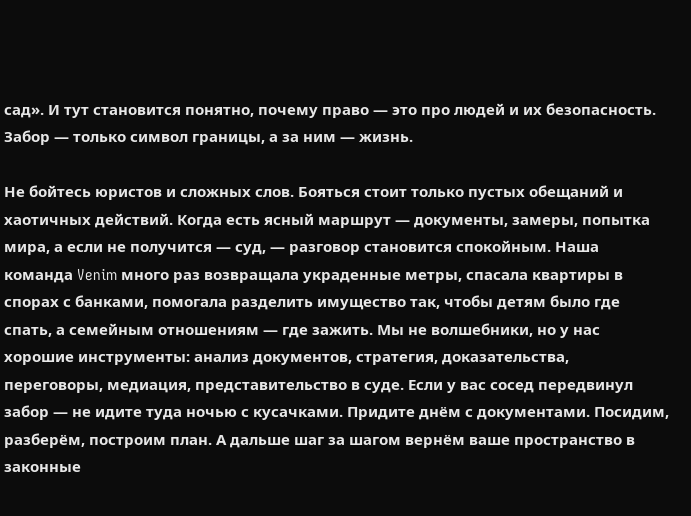сад». И тут становится понятно, почему право — это про людей и их безопасность. Забор — только символ границы, а за ним — жизнь.

Не бойтесь юристов и сложных слов. Бояться стоит только пустых обещаний и хаотичных действий. Когда есть ясный маршрут — документы, замеры, попытка мира, а если не получится — суд, — разговор становится спокойным. Наша команда Venim много раз возвращала украденные метры, спасала квартиры в спорах с банками, помогала разделить имущество так, чтобы детям было где спать, а семейным отношениям — где зажить. Мы не волшебники, но у нас хорошие инструменты: анализ документов, стратегия, доказательства, переговоры, медиация, представительство в суде. Если у вас сосед передвинул забор — не идите туда ночью с кусачками. Придите днём с документами. Посидим, разберём, построим план. А дальше шаг за шагом вернём ваше пространство в законные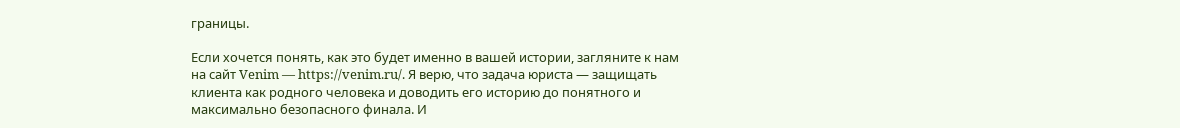границы.

Если хочется понять, как это будет именно в вашей истории, загляните к нам на сайт Venim — https://venim.ru/. Я верю, что задача юриста — защищать клиента как родного человека и доводить его историю до понятного и максимально безопасного финала. И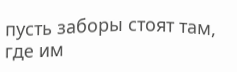пусть заборы стоят там, где им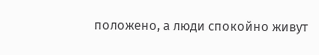положено, а люди спокойно живут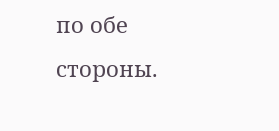по обе стороны.